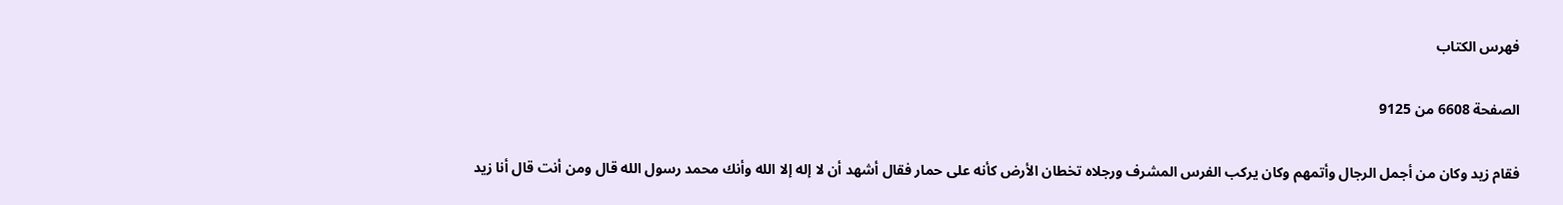فهرس الكتاب

الصفحة 6608 من 9125

فقام زيد وكان من أجمل الرجال وأتمهم وكان يركب الفرس المشرف ورجلاه تخطان الأرض كأنه على حمار فقال أشهد أن لا إله إلا الله وأنك محمد رسول الله قال ومن أنت قال أنا زيد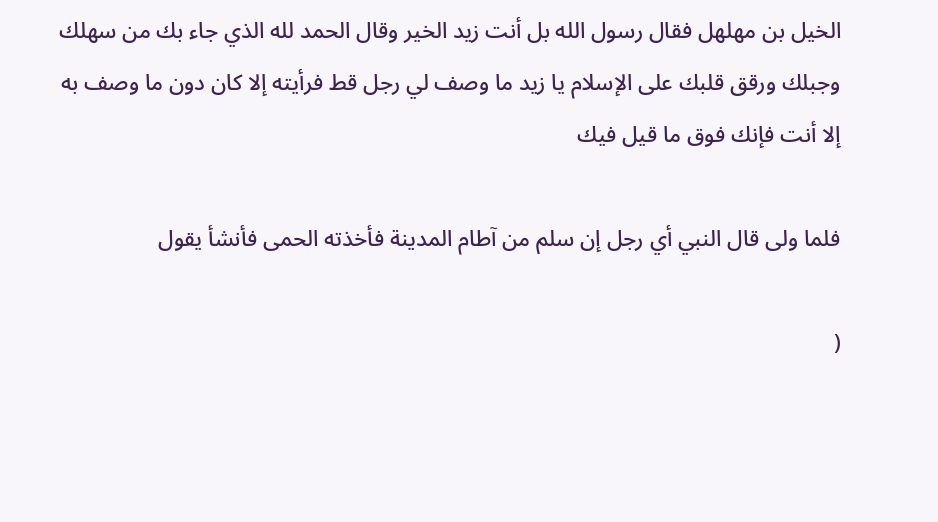الخيل بن مهلهل فقال رسول الله بل أنت زيد الخير وقال الحمد لله الذي جاء بك من سهلك وجبلك ورقق قلبك على الإسلام يا زيد ما وصف لي رجل قط فرأيته إلا كان دون ما وصف به إلا أنت فإنك فوق ما قيل فيك

فلما ولى قال النبي أي رجل إن سلم من آطام المدينة فأخذته الحمى فأنشأ يقول

(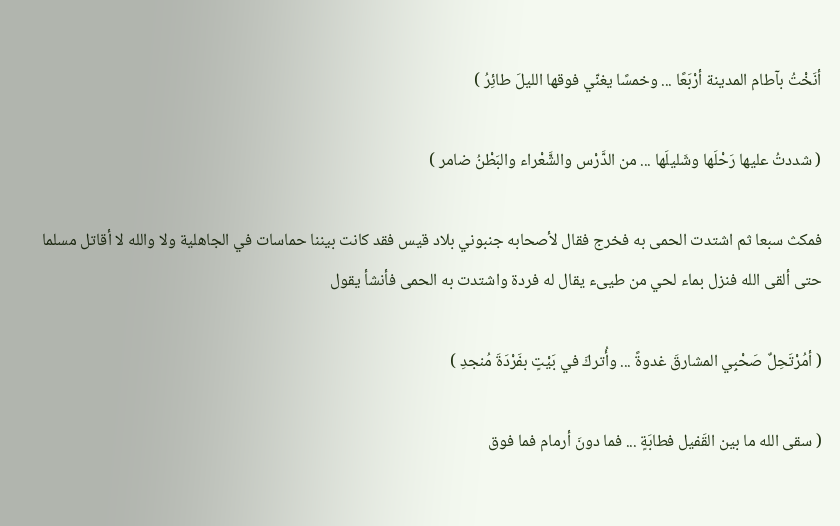أنَخْتُ بآطام المدينة أرْبَعًا ... وخمسًا يغنّي فوقها الليلَ طائِرُ )

( شددتُ عليها رَحْلَها وشَليلَها ... من الدَّرْس والشَّعْراء والبَطْنُ ضامر )

فمكث سبعا ثم اشتدت الحمى به فخرج فقال لأصحابه جنبوني بلاد قيس فقد كانت بيننا حماسات في الجاهلية ولا والله لا أقاتل مسلما حتى ألقى الله فنزل بماء لحي من طيىء يقال له فردة واشتدت به الحمى فأنشأ يقول

( أمُرْتَحِلٌ صَحْبِي المشارقَ غدوةً ... وأُتركَ في بَيْتٍ بفَرْدَةَ مُنجدِ )

( سقى الله ما بين القَفيل فطابَةٍ ... فما دونَ أرمام فما فوق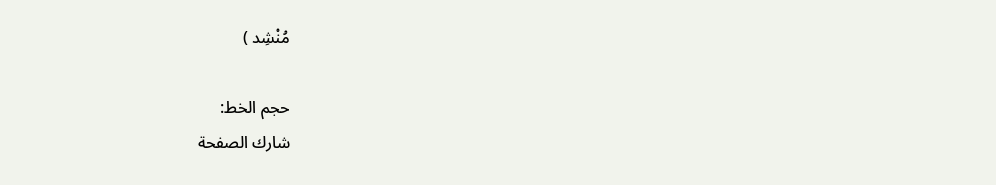مُنْشِد )

حجم الخط:
شارك الصفحة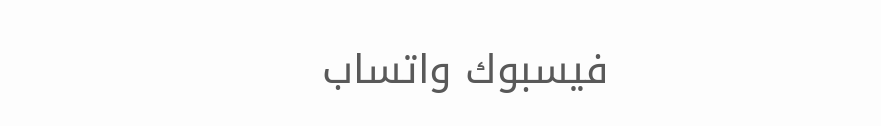فيسبوك واتساب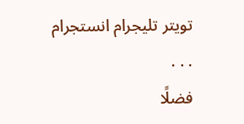تويتر تليجرام انستجرام
. . .
فضلًا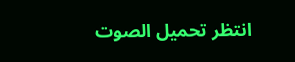انتظر تحميل الصوت